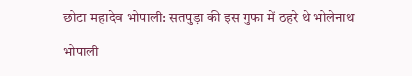छोटा महादेव भोपाली: सतपुड़ा की इस गुफा में ठहरे थे भोलेनाथ

भोपाली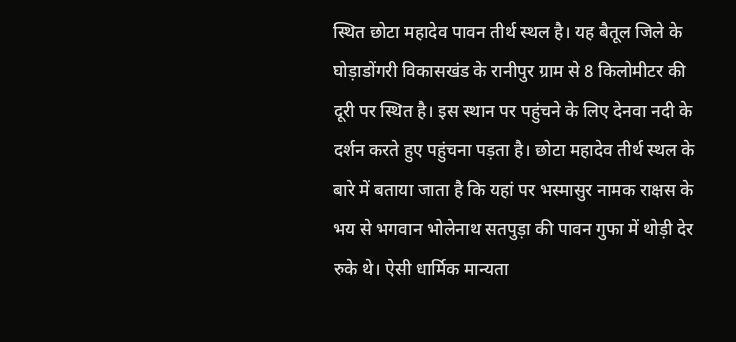स्थित छोटा महादेव पावन तीर्थ स्थल है। यह बैतूल जिले के घोड़ाडोंगरी विकासखंड के रानीपुर ग्राम से 8 किलोमीटर की दूरी पर स्थित है। इस स्थान पर पहुंचने के लिए देनवा नदी के दर्शन करते हुए पहुंचना पड़ता है। छोटा महादेव तीर्थ स्थल के बारे में बताया जाता है कि यहां पर भस्मासुर नामक राक्षस के भय से भगवान भोलेनाथ सतपुड़ा की पावन गुफा में थोड़ी देर रुके थे। ऐसी धार्मिक मान्यता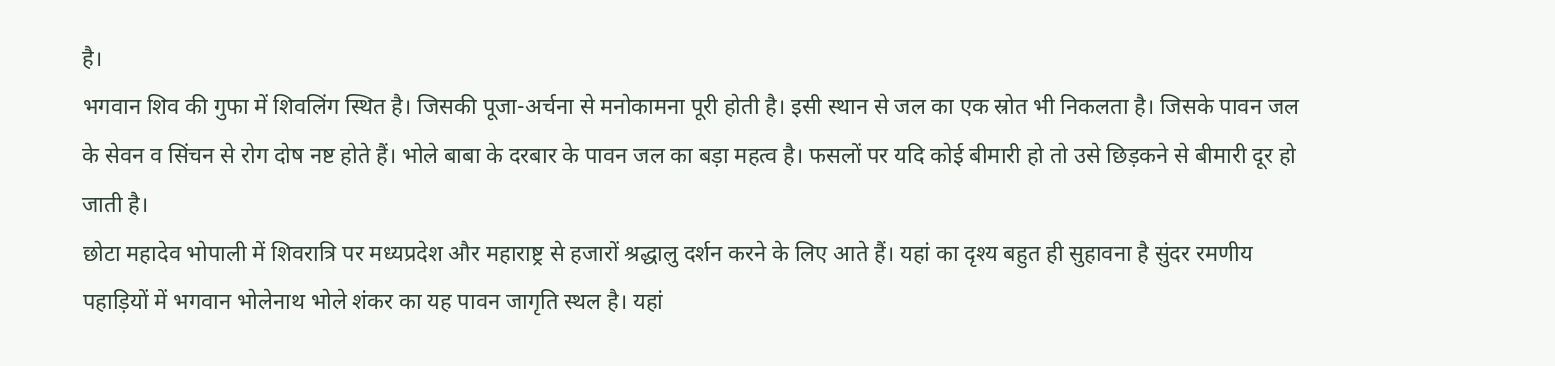है।
भगवान शिव की गुफा में शिवलिंग स्थित है। जिसकी पूजा-अर्चना से मनोकामना पूरी होती है। इसी स्थान से जल का एक स्रोत भी निकलता है। जिसके पावन जल के सेवन व सिंचन से रोग दोष नष्ट होते हैं। भोले बाबा के दरबार के पावन जल का बड़ा महत्व है। फसलों पर यदि कोई बीमारी हो तो उसे छिड़कने से बीमारी दूर हो जाती है।
छोटा महादेव भोपाली में शिवरात्रि पर मध्यप्रदेश और महाराष्ट्र से हजारों श्रद्धालु दर्शन करने के लिए आते हैं। यहां का दृश्य बहुत ही सुहावना है सुंदर रमणीय पहाड़ियों में भगवान भोलेनाथ भोले शंकर का यह पावन जागृति स्थल है। यहां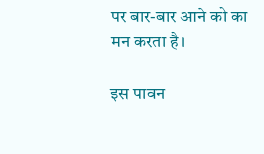पर बार-बार आने को का मन करता है।

इस पावन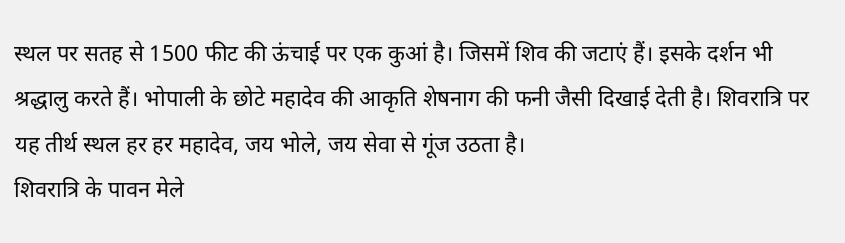स्थल पर सतह से 1500 फीट की ऊंचाई पर एक कुआं है। जिसमें शिव की जटाएं हैं। इसके दर्शन भी श्रद्धालु करते हैं। भोपाली के छोटे महादेव की आकृति शेषनाग की फनी जैसी दिखाई देती है। शिवरात्रि पर यह तीर्थ स्थल हर हर महादेव, जय भोले, जय सेवा से गूंज उठता है।
शिवरात्रि के पावन मेले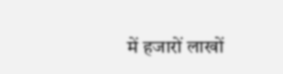में हजारों लाखों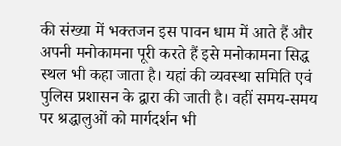की संख्या में भक्तजन इस पावन धाम में आते हैं और अपनी मनोकामना पूरी करते हैं इसे मनोकामना सिद्ध स्थल भी कहा जाता है। यहां की व्यवस्था समिति एवं पुलिस प्रशासन के द्वारा की जाती है। वहीं समय-समय पर श्रद्धालुओं को मार्गदर्शन भी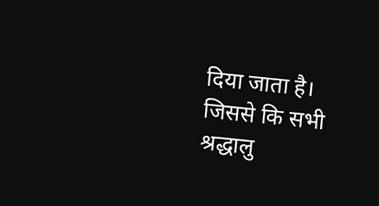दिया जाता है। जिससे कि सभी श्रद्धालु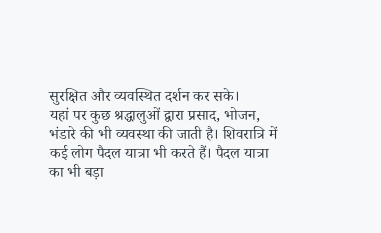सुरक्षित और व्यवस्थित दर्शन कर सके।
यहां पर कुछ श्रद्धालुओं द्वारा प्रसाद, भोजन, भंडारे की भी व्यवस्था की जाती है। शिवरात्रि में कई लोग पैदल यात्रा भी करते हैं। पैदल यात्रा का भी बड़ा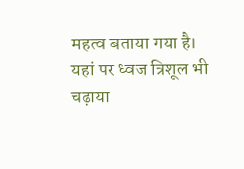महत्व बताया गया है। यहां पर ध्वज त्रिशूल भी चढ़ाया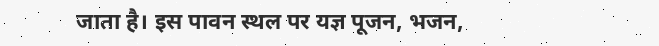जाता है। इस पावन स्थल पर यज्ञ पूजन, भजन,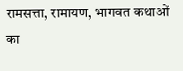रामसत्ता, रामायण, भागवत कथाओं का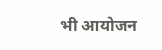भी आयोजन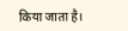किया जाता है।